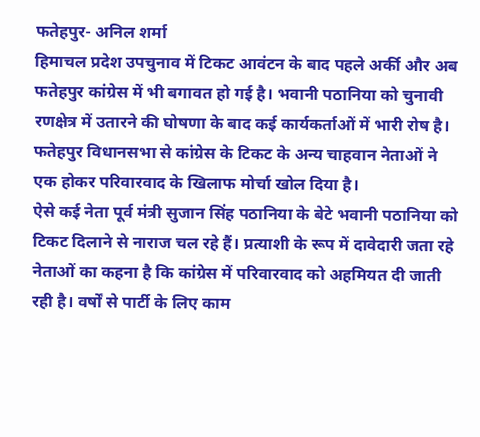फतेहपुर- अनिल शर्मा
हिमाचल प्रदेश उपचुनाव में टिकट आवंटन के बाद पहले अर्की और अब फतेहपुर कांग्रेस में भी बगावत हो गई है। भवानी पठानिया को चुनावी रणक्षेत्र में उतारने की घोषणा के बाद कई कार्यकर्ताओं में भारी रोष है। फतेहपुर विधानसभा से कांग्रेस के टिकट के अन्य चाहवान नेताओं ने एक होकर परिवारवाद के खिलाफ मोर्चा खोल दिया है।
ऐसे कई नेता पूर्व मंत्री सुजान सिंह पठानिया के बेटे भवानी पठानिया को टिकट दिलाने से नाराज चल रहे हैं। प्रत्याशी के रूप में दावेदारी जता रहे नेताओं का कहना है कि कांग्रेस में परिवारवाद को अहमियत दी जाती रही है। वर्षों से पार्टी के लिए काम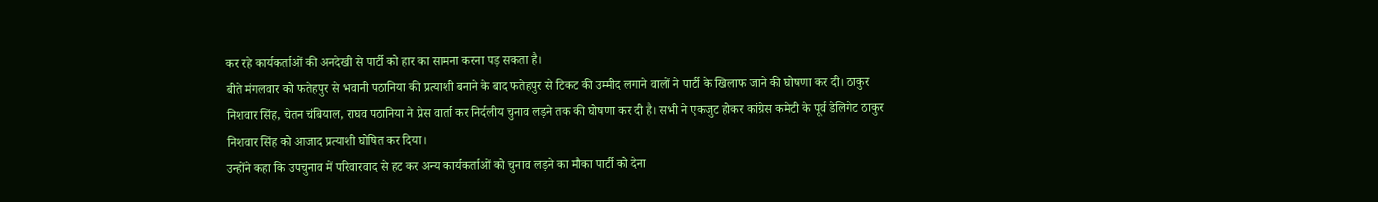कर रहे कार्यकर्ताओं की अनदेखी से पार्टी को हार का सामना करना पड़ सकता है।
बीते मंगलवार को फतेहपुर से भवानी पठानिया की प्रत्याशी बनाने के बाद फतेहपुर से टिकट की उम्मीद लगाने वालों ने पार्टी के खिलाफ जाने की घोषणा कर दी। ठाकुर निशवार सिंह, चेतन चंबियाल, राघव पठानिया ने प्रेस वार्ता कर निर्दलीय चुनाव लड़ने तक की घोषणा कर दी है। सभी ने एकजुट होकर कांग्रेस कमेटी के पूर्व डेलिगेट ठाकुर निशवार सिंह को आजाद प्रत्याशी घोषित कर दिया।
उन्होंने कहा कि उपचुनाव में परिवारवाद से हट कर अन्य कार्यकर्ताओं को चुनाव लड़ने का मौका पार्टी को देना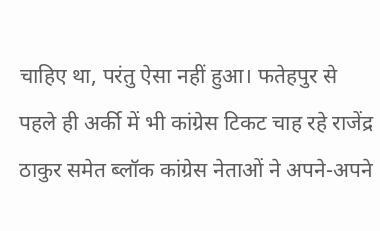चाहिए था, परंतु ऐसा नहीं हुआ। फतेहपुर से पहले ही अर्की में भी कांग्रेस टिकट चाह रहे राजेंद्र ठाकुर समेत ब्लॉक कांग्रेस नेताओं ने अपने-अपने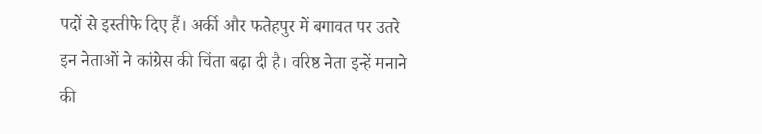पदों से इस्तीफे दिए हैं। अर्की और फतेहपुर में बगावत पर उतरे इन नेताओं ने कांग्रेस की चिंता बढ़ा दी है। वरिष्ठ नेता इन्हें मनाने की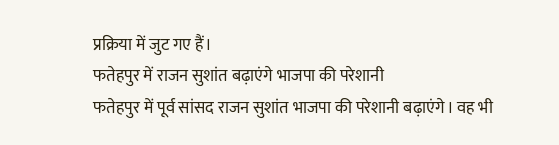प्रक्रिया में जुट गए हैं।
फतेहपुर में राजन सुशांत बढ़ाएंगे भाजपा की परेशानी
फतेहपुर में पूर्व सांसद राजन सुशांत भाजपा की परेशानी बढ़ाएंगे। वह भी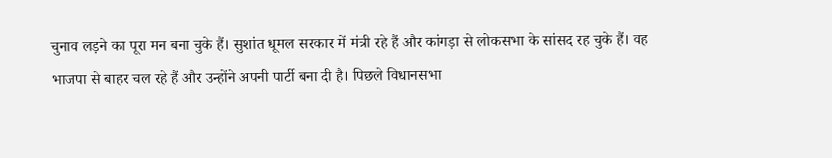चुनाव लड़ने का पूरा मन बना चुके हैं। सुशांत धूमल सरकार में मंत्री रहे हैं और कांगड़ा से लोकसभा के सांसद रह चुके हैं। वह भाजपा से बाहर चल रहे हैं और उन्होंने अपनी पार्टी बना दी है। पिछले विधानसभा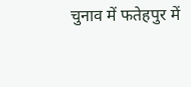चुनाव में फतेहपुर में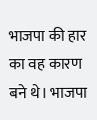भाजपा की हार का वह कारण बने थे। भाजपा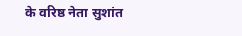के वरिष्ठ नेता सुशांत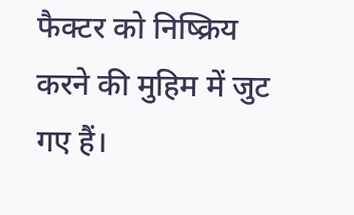फैक्टर को निष्क्रिय करने की मुहिम में जुट गए हैं।